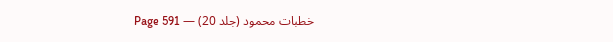خطبات محمود (جلد 20) — Page 591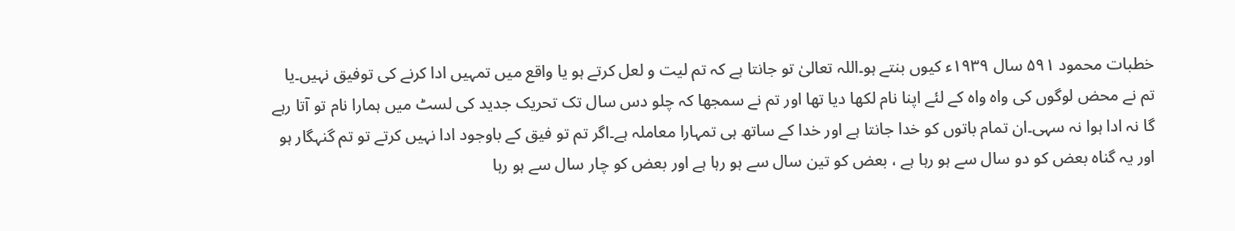خطبات محمود ۵۹۱ سال ۱۹۳۹ء کیوں بنتے ہو۔اللہ تعالیٰ تو جانتا ہے کہ تم لیت و لعل کرتے ہو یا واقع میں تمہیں ادا کرنے کی توفیق نہیں۔یا تم نے محض لوگوں کی واہ واہ کے لئے اپنا نام لکھا دیا تھا اور تم نے سمجھا کہ چلو دس سال تک تحریک جدید کی لسٹ میں ہمارا نام تو آتا رہے گا نہ ادا ہوا نہ سہی۔ان تمام باتوں کو خدا جانتا ہے اور خدا کے ساتھ ہی تمہارا معاملہ ہے۔اگر تم تو فیق کے باوجود ادا نہیں کرتے تو تم گنہگار ہو اور یہ گناہ بعض کو دو سال سے ہو رہا ہے ، بعض کو تین سال سے ہو رہا ہے اور بعض کو چار سال سے ہو رہا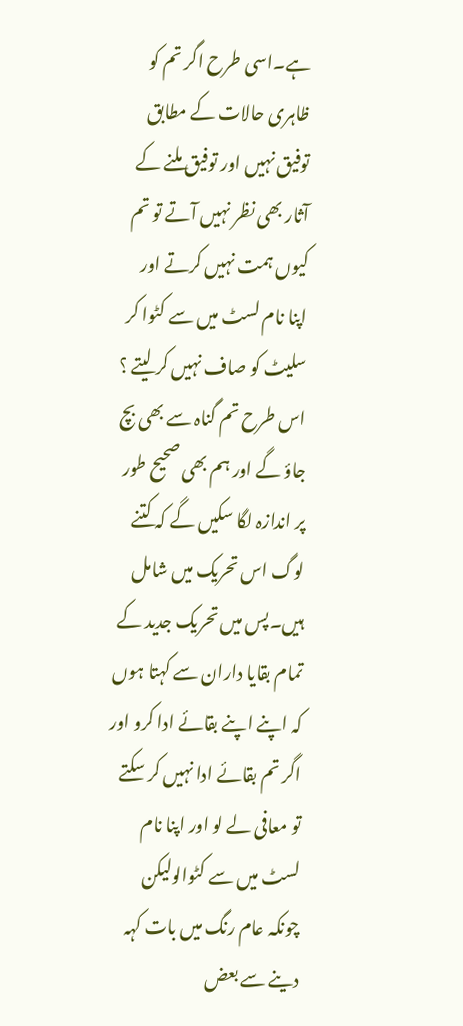ہے۔اسی طرح اگر تم کو ظاہری حالات کے مطابق توفیق نہیں اور توفیق ملنے کے آثار بھی نظر نہیں آتے تو تم کیوں ہمت نہیں کرتے اور اپنا نام لسٹ میں سے کٹوا کر سلیٹ کو صاف نہیں کر لیتے ؟ اس طرح تم گناہ سے بھی بچ جاؤ گے اور ہم بھی صحیح طور پر اندازہ لگا سکیں گے کہ کتنے لوگ اس تحریک میں شامل ہیں۔پس میں تحریک جدید کے تمام بقایا داران سے کہتا ہوں کہ اپنے اپنے بقائے ادا کرو اور اگر تم بقائے ادا نہیں کر سکتے تو معافی لے لو اور اپنا نام لسٹ میں سے کٹوالولیکن چونکہ عام رنگ میں بات کہہ دینے سے بعض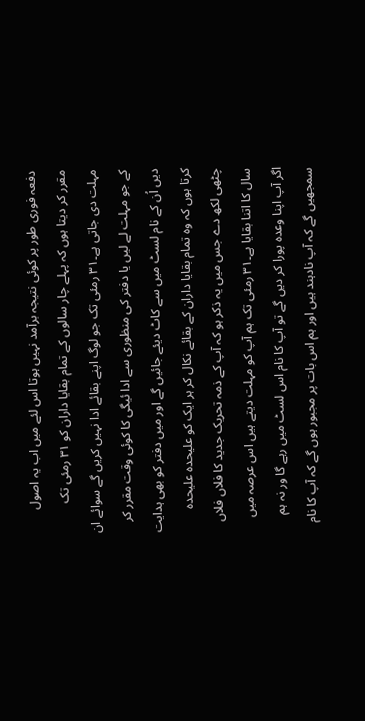دفعہ فوری طور پر کوئی نتیجہ برآمد نہیں ہوتا اس لئے میں اب یہ اصول مقرر کر دیتا ہوں کہ پہلے چار سالوں کے تمام بقایا داران کو ۳۱ رمئی تک مہلت دی جاتی ہے۔۳۱ رمئی تک جو لوگ اپنے بقائے ادا نہیں کریں گے سوائے ان کے جو مہلت لے لیں یا دفتر کی منظوری سے ادا ئیگی کا کوئی وقت مقرر کر دیں اُن کے نام لسٹ میں سے کاٹ دیئے جائیں گے اور میں دفتر کو بھی ہدایت کرتا ہوں کہ وہ تمام بقایا داران کے بقائے نکال کر ہر ایک کو علیحدہ علیحدہ چٹھی لکھ دے جس میں یہ ذکر ہو کہ آپ کے ذمہ تحریک جدید کا فلاں فلاں سال کا اتنا بقایا ہے۔۳۱ رمئی تک ہم آپ کو مہلت دیتے ہیں اس عرصہ میں اگر آپ اپنا وعدہ پورا کر دیں گے تو آپ کا نام اس لسٹ میں رہے گا ور نہ ہم سمجھیں گے کہ آپ نادہند ہیں اور ہم اس بات پر مجبور ہوں گے کہ آپ کا نام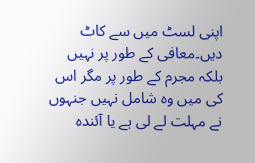اپنی لسٹ میں سے کاٹ دیں۔معافی کے طور پر نہیں بلکہ مجرم کے طور پر مگر اس کی میں وہ شامل نہیں جنہوں نے مہلت لے لی ہے یا آئندہ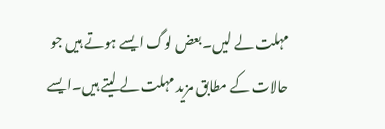مہلت لے لیں۔بعض لوگ ایسے ہوتے ہیں جو حالات کے مطابق مزید مہلت لے لیتے ہیں۔ایسے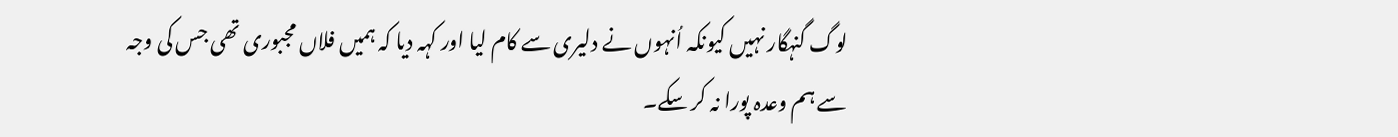لوگ گنہگار نہیں کیونکہ اُنہوں نے دلیری سے کام لیا اور کہہ دیا کہ ہمیں فلاں مجبوری تھی جس کی وجہ سے ہم وعدہ پورا نہ کر سکے۔